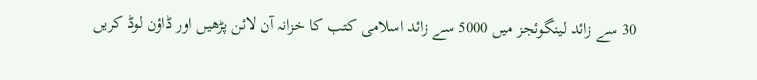30 سے زائد لینگوئجز میں 5000 سے زائد اسلامی کتب کا خزانہ آن لائن پڑھیں اور ڈاؤن لوڈ کریں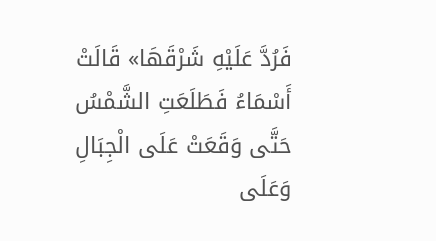فَرُدَّ عَلَيْهِ شَرْقَهَا» قَالَتْ أَسْمَاءُ فَطَلَعَتِ الشَّمْسُ حَتَّى وَقَعَتْ عَلَى الْجِبَالِ وَعَلَى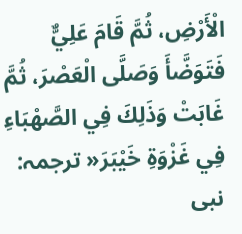الْأَرْضِ، ثُمَّ قَامَ عَلِيٌّ فَتَوَضَّأَ وَصَلَّى الْعَصْرَ، ثُمَّ غَابَتْ وَذَلِكَ فِي الصَّهْبَاءِ فِي غَزْوَةِ خَيْبَرَ« ترجمہ: نبی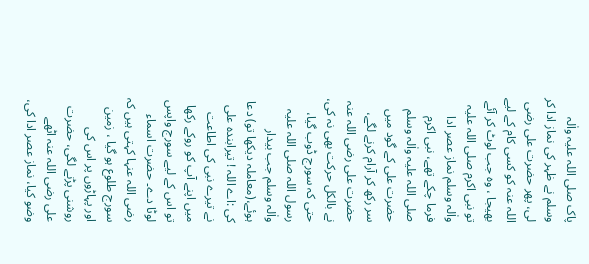پاک صلی اللہ علیہ واٰلہ وسلم نے ظہر کی نماز ادا کر لی، پھر حضرت علی رضی اللہ عنہ کو کسی کام کے لیے بھیجا ، وہ جب لوٹ کر آئے تو نبی اکرم صلی اللہ علیہ واٰلہ وسلم نماز عصر ادا فرما چکے تھے، نبی اکرم صلی اللہ علیہ واٰلہ وسلم حضرت علی کے گود میں سر رکھ کر آرام کرنے لگے، حضرت علی رضی اللہ عنہ نے بالکل حرکت بھی نہ کی، حتی کہ سورج ڈوب گیا، رسول اللہ صلی اللہ علیہ واٰلہ وسلم جب بیدار ہوئے،(معاملہ دیکھا تو) دعا کی :اے اللہ ! تیرابندہ علی نے تیرے نبی کی اطاعت میں اپنے آپ کو روکے رکھا تو اس کے لیے سورج واپس لوٹا دے۔ حضرت اسماء رضی اللہ عنہا کہتی ہیں کہ سورج طلوع ہو گیا ، زمین اور پہاڑوں پر اس کی روشنی پڑنے لگی، حضرت علی رضی اللہ عنہ اٹھے وضو کیا، نماز عصر ادا کی،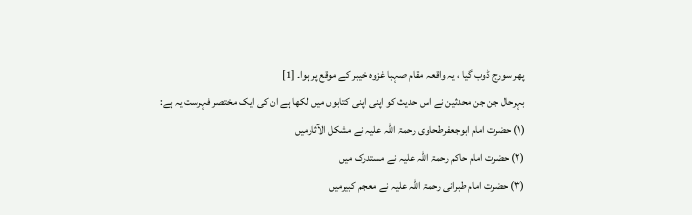پھر سورج ڈوب گیا ، یہ واقعہ مقام صہبا غزوہ خیبر کے موقع پر ہوا۔ [1]
بہرحال جن جن محدثین نے اس حدیث کو اپنی اپنی کتابوں میں لکھا ہے ان کی ایک مختصر فہرست یہ ہے:
(۱) حضرت امام ابوجعفرطحاوی رحمۃ اللہ علیہ نے مشکل الآثارمیں
(۲) حضرت امام حاکم رحمۃ اللہ علیہ نے مستدرک میں
(۳) حضرت امام طبرانی رحمۃ اللہ علیہ نے معجم کبیرمیں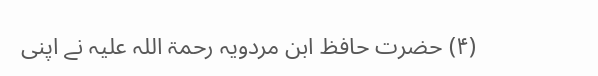(۴) حضرت حافظ ابن مردویہ رحمۃ اللہ علیہ نے اپنی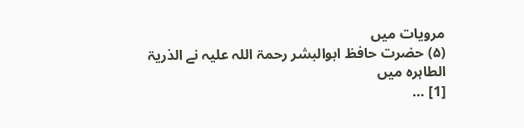مرویات میں
(۵) حضرت حافظ ابوالبشر رحمۃ اللہ علیہ نے الذریۃ الطاہرہ میں
[1] ...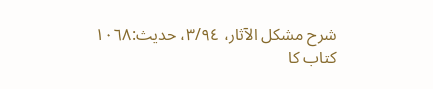شرح مشكل الآثار، ٣/٩٤، حديث:١٠٦٨
کتاب کا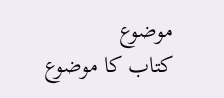موضوع
کتاب کا موضوع